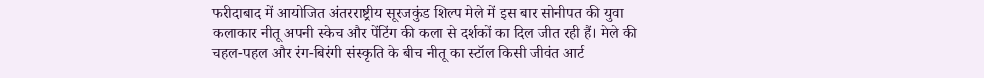फरीदाबाद में आयोजित अंतरराष्ट्रीय सूरजकुंड शिल्प मेले में इस बार सोनीपत की युवा कलाकार नीतू अपनी स्केच और पेंटिंग की कला से दर्शकों का दिल जीत रही हैं। मेले की चहल-पहल और रंग-बिरंगी संस्कृति के बीच नीतू का स्टॉल किसी जीवंत आर्ट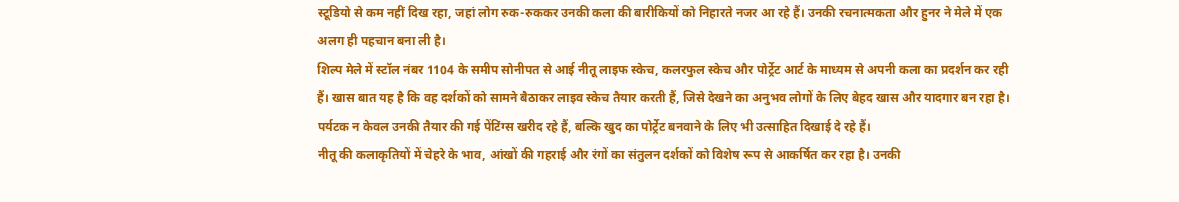स्टूडियो से कम नहीं दिख रहा, जहां लोग रुक-रुककर उनकी कला की बारीकियों को निहारते नजर आ रहे हैं। उनकी रचनात्मकता और हुनर ने मेले में एक अलग ही पहचान बना ली है।
शिल्प मेले में स्टॉल नंबर 1104 के समीप सोनीपत से आई नीतू लाइफ स्केच, कलरफुल स्केच और पोर्ट्रेट आर्ट के माध्यम से अपनी कला का प्रदर्शन कर रही हैं। खास बात यह है कि वह दर्शकों को सामने बैठाकर लाइव स्केच तैयार करती हैं, जिसे देखने का अनुभव लोगों के लिए बेहद खास और यादगार बन रहा है। पर्यटक न केवल उनकी तैयार की गई पेंटिंग्स खरीद रहे हैं, बल्कि खुद का पोर्ट्रेट बनवाने के लिए भी उत्साहित दिखाई दे रहे हैं।
नीतू की कलाकृतियों में चेहरे के भाव, आंखों की गहराई और रंगों का संतुलन दर्शकों को विशेष रूप से आकर्षित कर रहा है। उनकी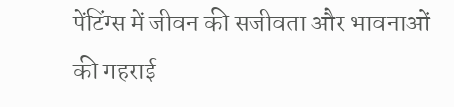पेंटिंग्स में जीवन की सजीवता और भावनाओं की गहराई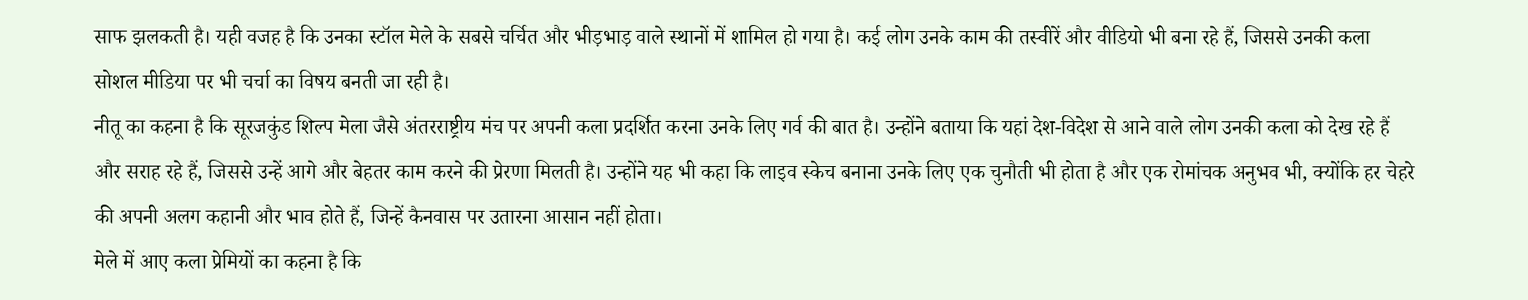साफ झलकती है। यही वजह है कि उनका स्टॉल मेले के सबसे चर्चित और भीड़भाड़ वाले स्थानों में शामिल हो गया है। कई लोग उनके काम की तस्वीरें और वीडियो भी बना रहे हैं, जिससे उनकी कला सोशल मीडिया पर भी चर्चा का विषय बनती जा रही है।
नीतू का कहना है कि सूरजकुंड शिल्प मेला जैसे अंतरराष्ट्रीय मंच पर अपनी कला प्रदर्शित करना उनके लिए गर्व की बात है। उन्होंने बताया कि यहां देश-विदेश से आने वाले लोग उनकी कला को देख रहे हैं और सराह रहे हैं, जिससे उन्हें आगे और बेहतर काम करने की प्रेरणा मिलती है। उन्होंने यह भी कहा कि लाइव स्केच बनाना उनके लिए एक चुनौती भी होता है और एक रोमांचक अनुभव भी, क्योंकि हर चेहरे की अपनी अलग कहानी और भाव होते हैं, जिन्हें कैनवास पर उतारना आसान नहीं होता।
मेले में आए कला प्रेमियों का कहना है कि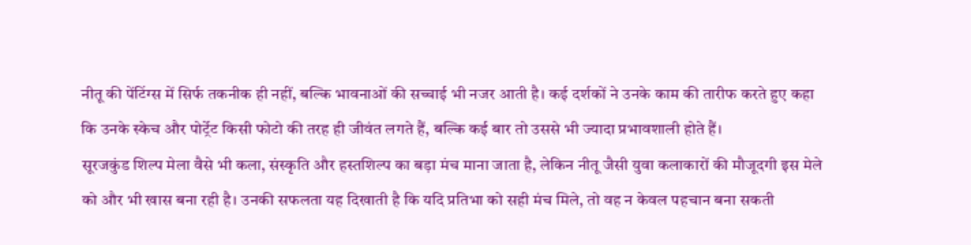नीतू की पेंटिंग्स में सिर्फ तकनीक ही नहीं, बल्कि भावनाओं की सच्चाई भी नजर आती है। कई दर्शकों ने उनके काम की तारीफ करते हुए कहा कि उनके स्केच और पोर्ट्रेट किसी फोटो की तरह ही जीवंत लगते हैं, बल्कि कई बार तो उससे भी ज्यादा प्रभावशाली होते हैं।
सूरजकुंड शिल्प मेला वैसे भी कला, संस्कृति और हस्तशिल्प का बड़ा मंच माना जाता है, लेकिन नीतू जैसी युवा कलाकारों की मौजूदगी इस मेले को और भी खास बना रही है। उनकी सफलता यह दिखाती है कि यदि प्रतिभा को सही मंच मिले, तो वह न केवल पहचान बना सकती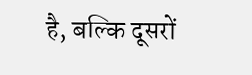है, बल्कि दूसरों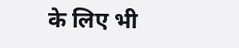के लिए भी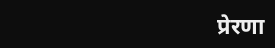प्रेरणा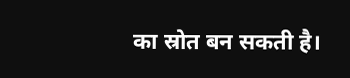का स्रोत बन सकती है।